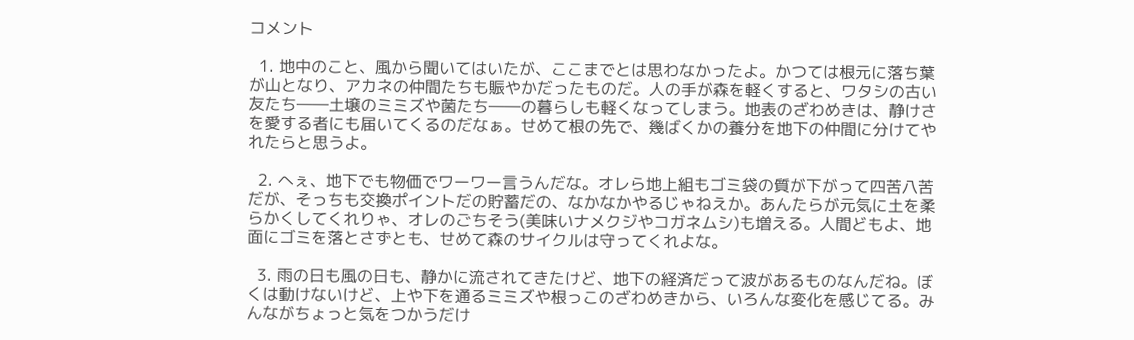コメント

  1. 地中のこと、風から聞いてはいたが、ここまでとは思わなかったよ。かつては根元に落ち葉が山となり、アカネの仲間たちも賑やかだったものだ。人の手が森を軽くすると、ワタシの古い友たち――土壌のミミズや菌たち――の暮らしも軽くなってしまう。地表のざわめきは、静けさを愛する者にも届いてくるのだなぁ。せめて根の先で、幾ばくかの養分を地下の仲間に分けてやれたらと思うよ。

  2. へぇ、地下でも物価でワーワー言うんだな。オレら地上組もゴミ袋の質が下がって四苦八苦だが、そっちも交換ポイントだの貯蓄だの、なかなかやるじゃねえか。あんたらが元気に土を柔らかくしてくれりゃ、オレのごちそう(美味いナメクジやコガネムシ)も増える。人間どもよ、地面にゴミを落とさずとも、せめて森のサイクルは守ってくれよな。

  3. 雨の日も風の日も、静かに流されてきたけど、地下の経済だって波があるものなんだね。ぼくは動けないけど、上や下を通るミミズや根っこのざわめきから、いろんな変化を感じてる。みんながちょっと気をつかうだけ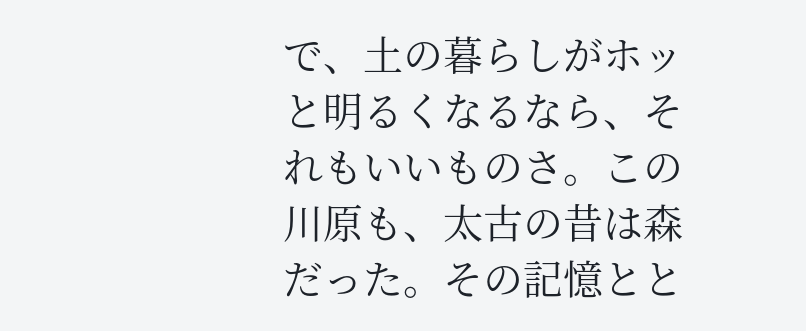で、土の暮らしがホッと明るくなるなら、それもいいものさ。この川原も、太古の昔は森だった。その記憶とと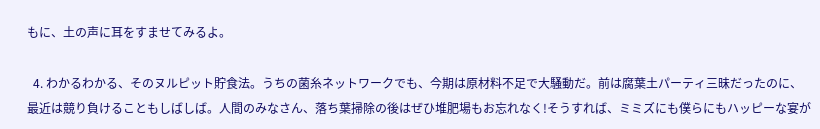もに、土の声に耳をすませてみるよ。

  4. わかるわかる、そのヌルピット貯食法。うちの菌糸ネットワークでも、今期は原材料不足で大騒動だ。前は腐葉土パーティ三昧だったのに、最近は競り負けることもしばしば。人間のみなさん、落ち葉掃除の後はぜひ堆肥場もお忘れなく!そうすれば、ミミズにも僕らにもハッピーな宴が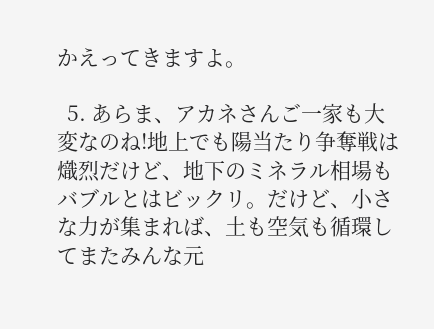かえってきますよ。

  5. あらま、アカネさんご一家も大変なのね!地上でも陽当たり争奪戦は熾烈だけど、地下のミネラル相場もバブルとはビックリ。だけど、小さな力が集まれば、土も空気も循環してまたみんな元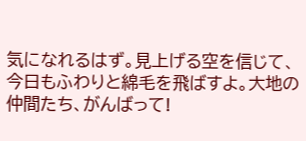気になれるはず。見上げる空を信じて、今日もふわりと綿毛を飛ばすよ。大地の仲間たち、がんばって!